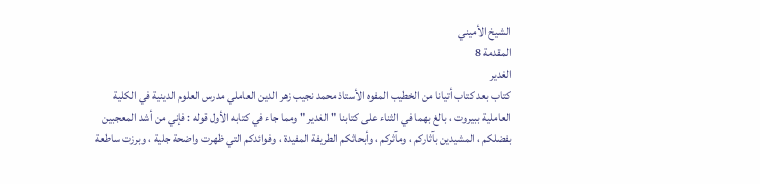الشيخ الأميني
المقدمة 8
الغدير
كتاب بعد كتاب أتيانا من الخطيب المفوه الأستاذ محمد نجيب زهر الدين العاملي مدرس العلوم الدينية في الكلية العاملية ببيروت ، بالغ بهما في الثناء على كتابنا " الغدير " ومما جاء في كتابه الأول قوله : فإني من أشد المعجبين بفضلكم ، المشيدين بآثاركم ، ومآثركم ، وأبحاثكم الطريفة المفيدة ، وفوائدكم التي ظهرت واضحة جلية ، وبرزت ساطعة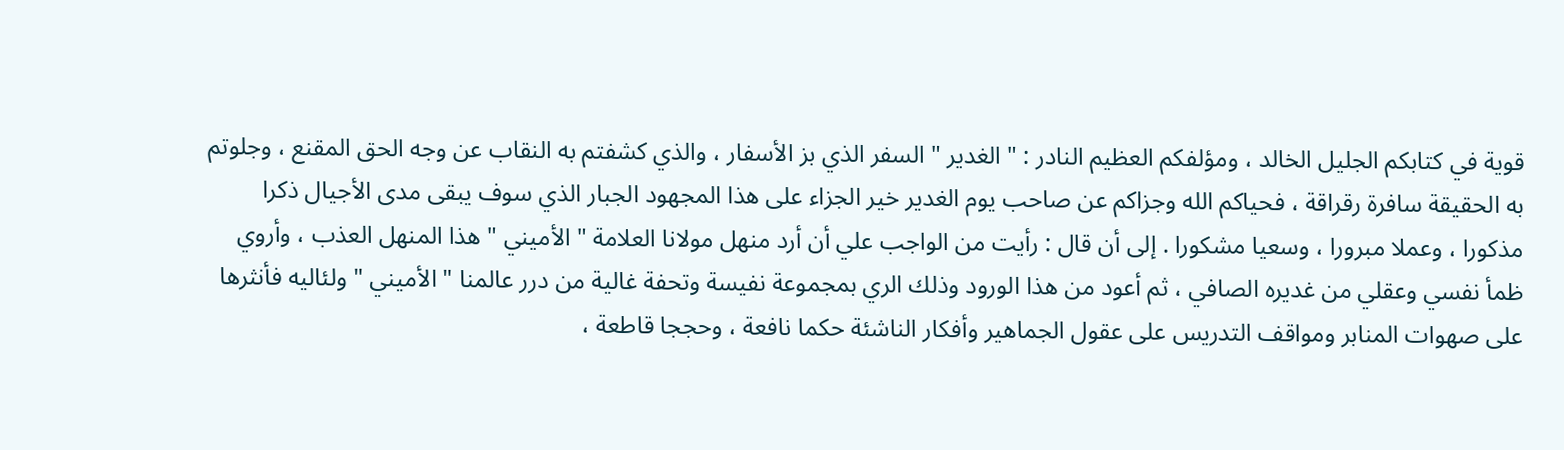قوية في كتابكم الجليل الخالد ، ومؤلفكم العظيم النادر : " الغدير " السفر الذي بز الأسفار ، والذي كشفتم به النقاب عن وجه الحق المقنع ، وجلوتم به الحقيقة سافرة رقراقة ، فحياكم الله وجزاكم عن صاحب يوم الغدير خير الجزاء على هذا المجهود الجبار الذي سوف يبقى مدى الأجيال ذكرا مذكورا ، وعملا مبرورا ، وسعيا مشكورا . إلى أن قال : رأيت من الواجب علي أن أرد منهل مولانا العلامة " الأميني " هذا المنهل العذب ، وأروي ظمأ نفسي وعقلي من غديره الصافي ، ثم أعود من هذا الورود وذلك الري بمجموعة نفيسة وتحفة غالية من درر عالمنا " الأميني " ولئاليه فأنثرها على صهوات المنابر ومواقف التدريس على عقول الجماهير وأفكار الناشئة حكما نافعة ، وحججا قاطعة ،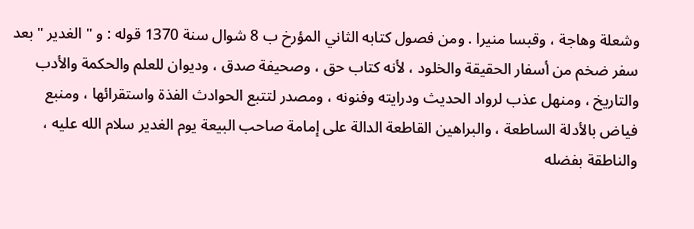وشعلة وهاجة ، وقبسا منيرا . ومن فصول كتابه الثاني المؤرخ ب 8 شوال سنة 1370 قوله : و " الغدير " بعد سفر ضخم من أسفار الحقيقة والخلود ، لأنه كتاب حق ، وصحيفة صدق ، وديوان للعلم والحكمة والأدب والتاريخ ، ومنهل عذب لرواد الحديث ودرايته وفنونه ، ومصدر لتتبع الحوادث الفذة واستقرائها ، ومنبع فياض بالأدلة الساطعة ، والبراهين القاطعة الدالة على إمامة صاحب البيعة يوم الغدير سلام الله عليه ، والناطقة بفضله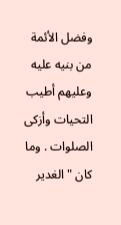وفضل الأئمة من بنيه عليه وعليهم أطيب التحيات وأزكى الصلوات . وما كان " الغدير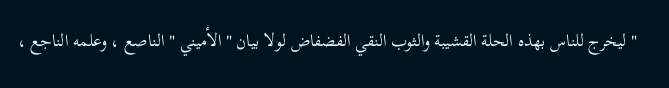" ليخرج للناس بهذه الحلة القشيبة والثوب النقي الفضفاض لولا بيان " الأميني " الناصع ، وعلمه الناجع ،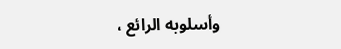وأسلوبه الرائع ،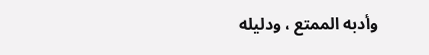وأدبه الممتع ، ودليله